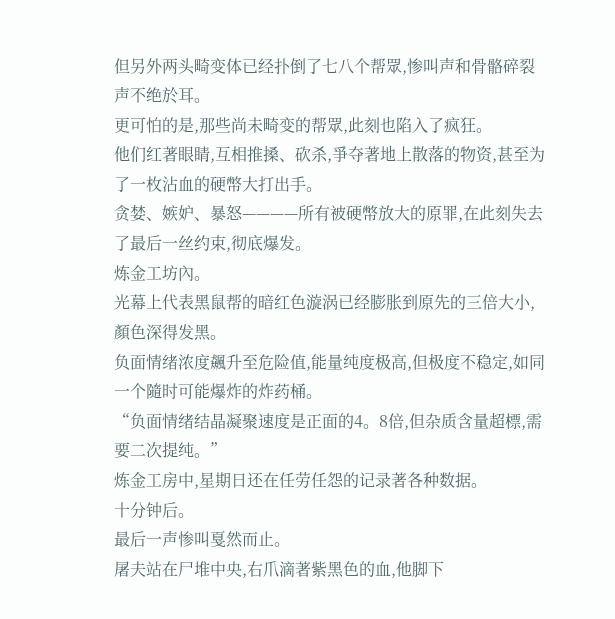但另外两头畸变体已经扑倒了七八个帮眾,惨叫声和骨骼碎裂声不绝於耳。
更可怕的是,那些尚未畸变的帮眾,此刻也陷入了疯狂。
他们红著眼睛,互相推搡、砍杀,爭夺著地上散落的物资,甚至为了一枚沾血的硬幣大打出手。
贪婪、嫉妒、暴怒————所有被硬幣放大的原罪,在此刻失去了最后一丝约束,彻底爆发。
炼金工坊內。
光幕上代表黑鼠帮的暗红色漩涡已经膨胀到原先的三倍大小,顏色深得发黑。
负面情绪浓度飆升至危险值,能量纯度极高,但极度不稳定,如同一个隨时可能爆炸的炸药桶。
“负面情绪结晶凝聚速度是正面的4。8倍,但杂质含量超標,需要二次提纯。”
炼金工房中,星期日还在任劳任怨的记录著各种数据。
十分钟后。
最后一声惨叫戛然而止。
屠夫站在尸堆中央,右爪滴著紫黑色的血,他脚下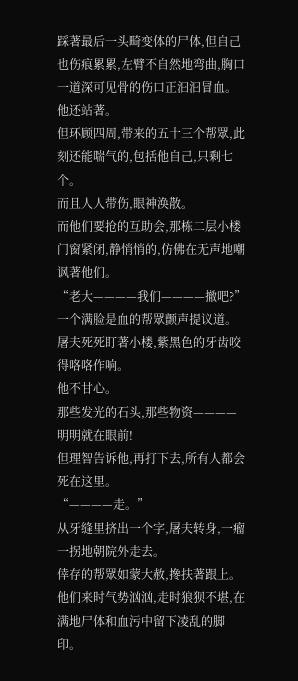踩著最后一头畸变体的尸体,但自己也伤痕累累,左臂不自然地弯曲,胸口一道深可见骨的伤口正汩汩冒血。
他还站著。
但环顾四周,带来的五十三个帮眾,此刻还能喘气的,包括他自己,只剩七个。
而且人人带伤,眼神涣散。
而他们要抢的互助会,那栋二层小楼门窗紧闭,静悄悄的,仿佛在无声地嘲讽著他们。
“老大————我们————撤吧?”
一个满脸是血的帮眾颤声提议道。
屠夫死死盯著小楼,紫黑色的牙齿咬得咯咯作响。
他不甘心。
那些发光的石头,那些物资————明明就在眼前!
但理智告诉他,再打下去,所有人都会死在这里。
“————走。”
从牙缝里挤出一个字,屠夫转身,一瘤一拐地朝院外走去。
倖存的帮眾如蒙大赦,搀扶著跟上。
他们来时气势汹汹,走时狼狈不堪,在满地尸体和血污中留下凌乱的脚印。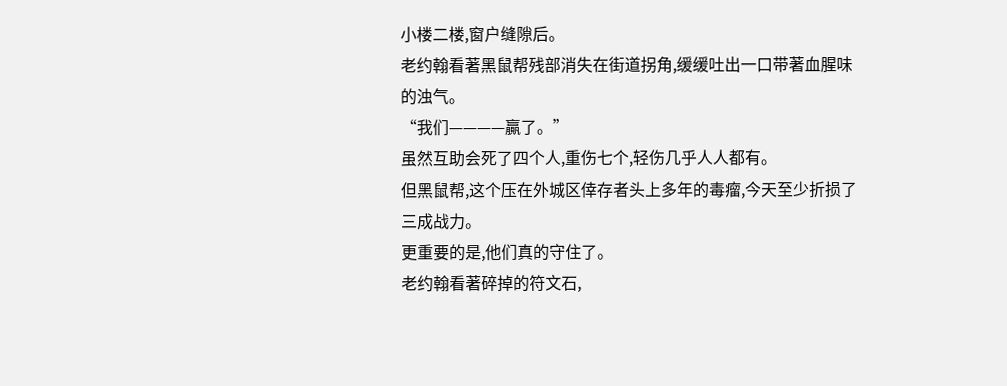小楼二楼,窗户缝隙后。
老约翰看著黑鼠帮残部消失在街道拐角,缓缓吐出一口带著血腥味的浊气。
“我们————贏了。”
虽然互助会死了四个人,重伤七个,轻伤几乎人人都有。
但黑鼠帮,这个压在外城区倖存者头上多年的毒瘤,今天至少折损了三成战力。
更重要的是,他们真的守住了。
老约翰看著碎掉的符文石,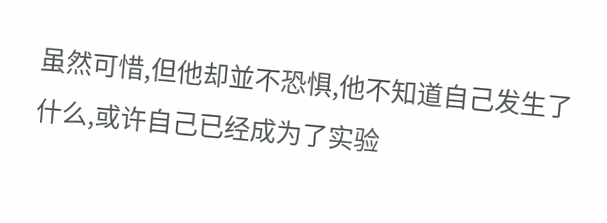虽然可惜,但他却並不恐惧,他不知道自己发生了什么,或许自己已经成为了实验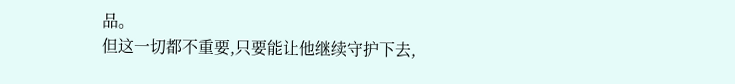品。
但这一切都不重要,只要能让他继续守护下去,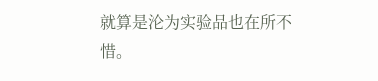就算是沦为实验品也在所不惜。